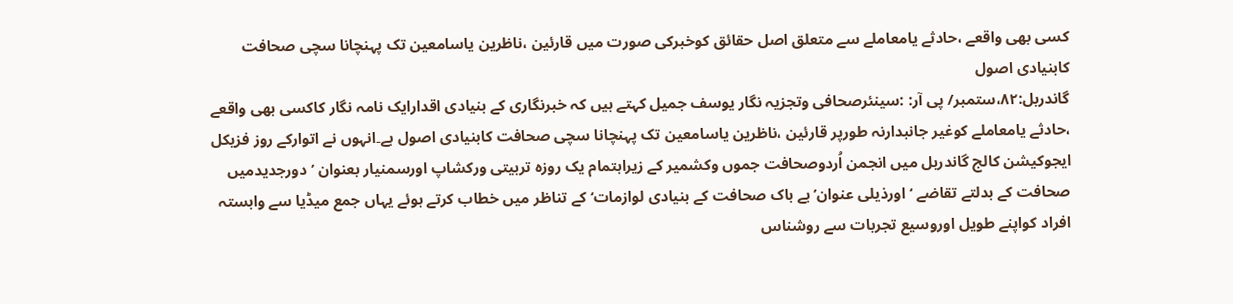کسی بھی واقعے ،حادثے یامعاملے سے متعلق اصل حقائق کوخبرکی صورت میں قارئین ،ناظرین یاسامعین تک پہنچانا سچی صحافت کابنیادی اصول
گاندربل:۸۲،ستمبر/ پی آر: :سینئرصحافی وتجزیہ نگار یوسف جمیل کہتے ہیں کہ خبرنگاری کے بنیادی اقدارایک نامہ نگار کاکسی بھی واقعے ،حادثے یامعاملے کوغیر جانبدارنہ طورپر قارئین ،ناظرین یاسامعین تک پہنچانا سچی صحافت کابنیادی اصول ہے۔انہوں نے اتوارکے روز فزیکل ایجوکیشن کالج گاندربل میں انجمن اُردوصحافت جموں وکشمیر کے زیراہتمام یک روزہ تربیتی ورکشاپ اورسمنیار بعنوان ’دورجدیدمیں صحافت کے بدلتے تقاضے ‘اورذیلی عنوان’بے باک صحافت کے بنیادی لوازمات‘کے تناظر میں خطاب کرتے ہوئے یہاں جمع میڈیا سے وابستہ افراد کواپنے طویل اوروسیع تجربات سے روشناس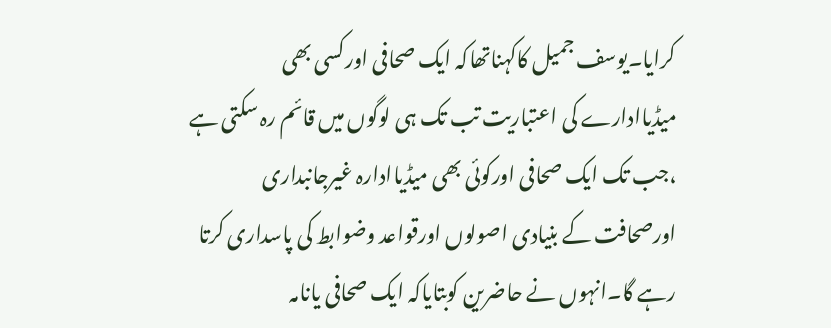کرایا۔یوسف جمیل کاکہناتھاکہ ایک صحافی اورکسی بھی میڈیاادارے کی اعتباریت تب تک ہی لوگوں میں قائم رہ سکتی ہے ،جب تک ایک صحافی اورکوئی بھی میڈیاادارہ غیرجانبداری اورصحافت کے بنیادی اصولوں اورقواعد وضوابط کی پاسداری کرتا رہے گا۔انہوں نے حاضرین کوبتایاکہ ایک صحافی یانامہ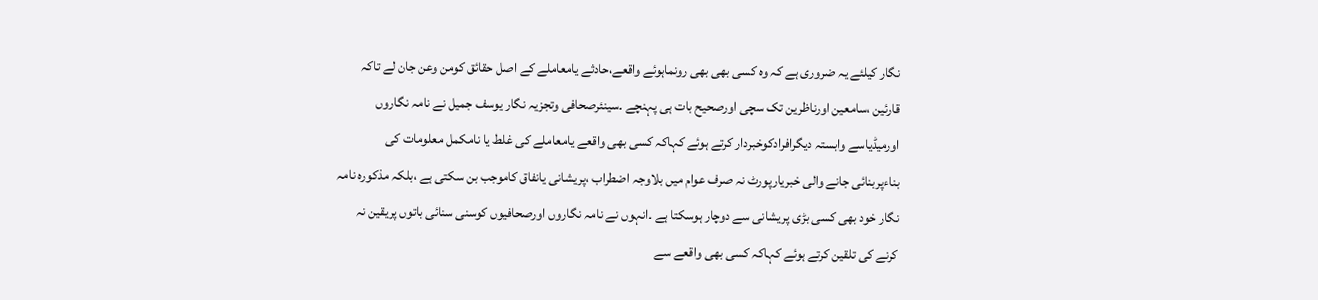نگار کیلئے یہ ضروری ہے کہ وہ کسی بھی بھی رونماہوئے واقعے،حادثے یامعاملے کے اصل حقائق کومن وعن جان لے تاکہ قارئین ،سامعین اورناظرین تک سچی اورصحیح بات ہی پہنچے ۔سینئرصحافی وتجزیہ نگار یوسف جمیل نے نامہ نگاروں اورمیڈیاسے وابستہ دیگرافرادکوخبردار کرتے ہوئے کہاکہ کسی بھی واقعے یامعاملے کی غلط یا نامکمل معلومات کی بناءپربنائی جانے والی خبریارپورٹ نہ صرف عوام میں بلاوجہ اضطراب ،پریشانی یانفاق کاموجب بن سکتی ہے ،بلکہ مذکورہ نامہ نگار خود بھی کسی بڑی پریشانی سے دوچار ہوسکتا ہے ۔انہوں نے نامہ نگاروں اورصحافیوں کوسنی سنائی باتوں پریقین نہ کرنے کی تلقین کرتے ہوئے کہاکہ کسی بھی واقعے سے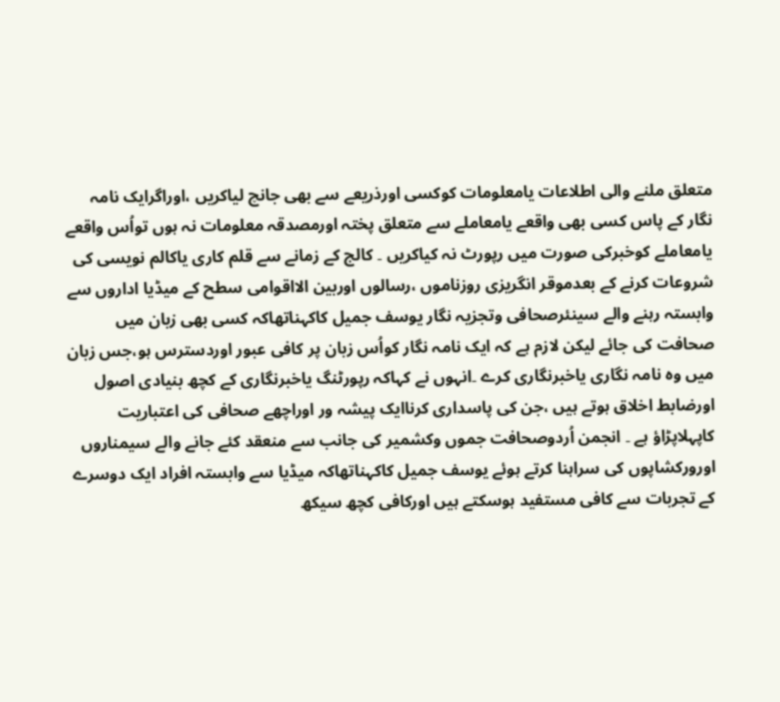متعلق ملنے والی اطلاعات یامعلومات کوکسی اورذریعے سے بھی جانچ لیاکریں ،اوراگرایک نامہ نگار کے پاس کسی بھی واقعے یامعاملے سے متعلق پختہ اورمصدقہ معلومات نہ ہوں تواُس واقعے یامعاملے کوخبرکی صورت میں رپورٹ نہ کیاکریں ۔ کالج کے زمانے سے قلم کاری یاکالم نویسی کی شروعات کرنے کے بعدموقر انگریزی روزناموں ،رسالوں اوربین الااقوامی سطح کے میڈیا اداروں سے وابستہ رہنے والے سینئرصحافی وتجزیہ نگار یوسف جمیل کاکہناتھاکہ کسی بھی زبان میں صحافت کی جائے لیکن لازم ہے کہ ایک نامہ نگار کواُس زبان پر کافی عبور اوردسترس ہو،جس زبان میں وہ نامہ نگاری یاخبرنگاری کرے ۔انہوں نے کہاکہ رپورٹنگ یاخبرنگاری کے کچھ بنیادی اصول اورضابط اخلاق ہوتے ہیں ،جن کی پاسداری کرناایک پیشہ ور اوراچھے صحافی کی اعتباریت کاپہلاپڑاؤ ہے ۔ انجمن اُردوصحافت جموں وکشمیر کی جانب سے منعقد کئے جانے والے سیمناروں اورورکشاپوں کی سراہنا کرتے ہوئے یوسف جمیل کاکہناتھاکہ میڈیا سے وابستہ افراد ایک دوسرے کے تجربات سے کافی مستفید ہوسکتے ہیں اورکافی کچھ سیکھ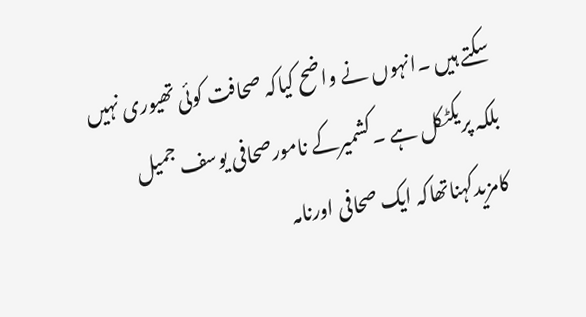سکتے ہیں ۔انہوں نے واضح کیاکہ صحافت کوئی تھیوری نہیں بلکہ پریکٹکل ہے ۔کشمیرکے نامورصحافی یوسف جمیل کامزیدکہناتھاکہ ایک صحافی اورنامہ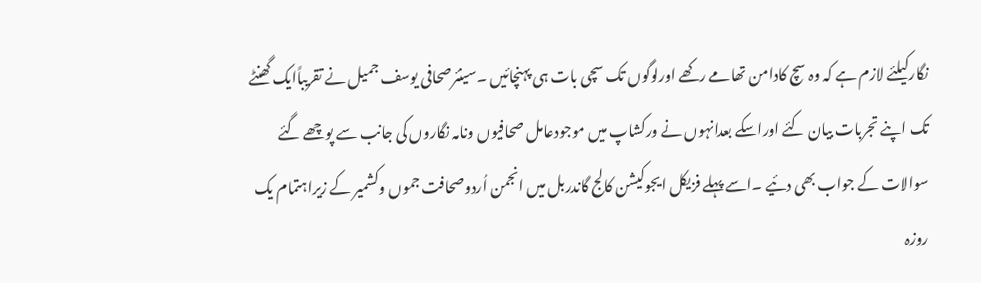نگارکیلئے لازم ہے کہ وہ سچ کادامن تھامے رکھے اورلوگوں تک سچی بات ہی پہنچائیں ۔سینئرصحافی یوسف جمیل نے تقریباًایک گھنٹے تک اپنے تجربات بیان کئے اوراسکے بعدانہوں نے ورکشاپ میں موجودعامل صحافیوں ونامہ نگاروں کی جانب سے پوچھے گئے سوالات کے جواب بھی دئیے ۔اسے پہلے فزیکل ایجوکیشن کالج گاندربل میں انجمن اُردوصحافت جموں وکشمیر کے زیراہتمام یک روزہ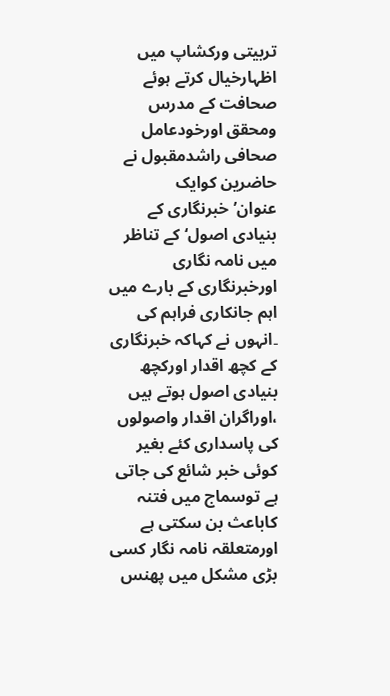تربیتی ورکشاپ میں اظہارخیال کرتے ہوئے صحافت کے مدرس ومحقق اورخودعامل صحافی راشدمقبول نے حاضرین کوایک عنوان’خبرنگاری کے بنیادی اصول‘کے تناظر میں نامہ نگاری اورخبرنگاری کے بارے میں اہم جانکاری فراہم کی ۔انہوں نے کہاکہ خبرنگاری کے کچھ اقدار اورکچھ بنیادی اصول ہوتے ہیں ،اوراگران اقدار واصولوں کی پاسداری کئے بغیر کوئی خبر شائع کی جاتی ہے توسماج میں فتنہ کاباعث بن سکتی ہے اورمتعلقہ نامہ نگار کسی بڑی مشکل میں پھنس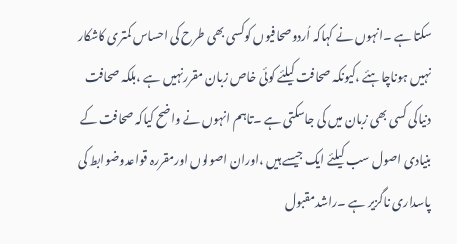سکتا ہے ۔انہوں نے کہاکہ اُردوصحافیوں کوکسی بھی طرح کی احساس کمتری کاشکار نہیں ہوناچاہئے ،کیونکہ صحافت کیلئے کوئی خاص زبان مقررنہیں ہے ،بلکہ صحافت دنیاکی کسی بھی زبان میں کی جاسکتی ہے ۔تاہم انہوں نے واضح کیاکہ صحافت کے بنیادی اصول سب کیلئے ایک جیسے ہیں ،اوران اصولوں اورمقررہ قواعدوضوابط کی پاسداری ناگزیر ہے ۔راشدمقبول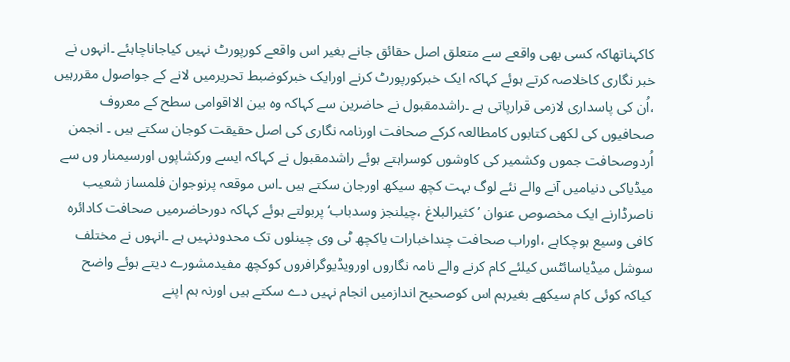کاکہناتھاکہ کسی بھی واقعے سے متعلق اصل حقائق جانے بغیر اس واقعے کورپورٹ نہیں کیاجاناچاہئے ۔انہوں نے خبر نگاری کاخلاصہ کرتے ہوئے کہاکہ ایک خبرکورپورٹ کرنے اورایک خبرکوضبط تحریرمیں لانے کے جواصول مقررہیں ،اُن کی پاسداری لازمی قرارپاتی ہے ۔راشدمقبول نے حاضرین سے کہاکہ وہ بین الااقوامی سطح کے معروف صحافیوں کی لکھی کتابوں کامطالعہ کرکے صحافت اورنامہ نگاری کی اصل حقیقت کوجان سکتے ہیں ۔ انجمن اُردوصحافت جموں وکشمیر کی کاوشوں کوسراہتے ہوئے راشدمقبول نے کہاکہ ایسے ورکشاپوں اورسیمنار وں سے میڈیاکی دنیامیں آنے والے نئے لوگ بہت کچھ سیکھ اورجان سکتے ہیں ۔اس موقعہ پرنوجوان فلمساز شعیب ناصرڈارنے ایک مخصوص عنوان ’کثیرالبلاغ ،چیلنجز وسدباب‘پربولتے ہوئے کہاکہ دورحاضرمیں صحافت کادائرہ کافی وسیع ہوچکاہے ،اوراب صحافت چنداخبارات یاکچھ ٹی وی چینلوں تک محدودنہیں ہے ۔انہوں نے مختلف سوشل میڈیاسائٹس کیلئے کام کرنے والے نامہ نگاروں اورویڈیوگرافروں کوکچھ مفیدمشورے دیتے ہوئے واضح کیاکہ کوئی کام سیکھے بغیرہم اس کوصحیح اندازمیں انجام نہیں دے سکتے ہیں اورنہ ہم اپنے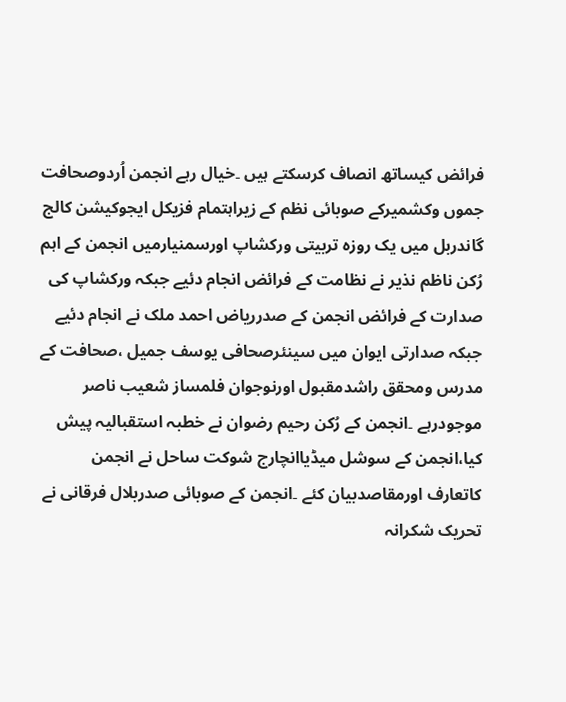فرائض کیساتھ انصاف کرسکتے ہیں ۔خیال رہے انجمن اُردوصحافت جموں وکشمیرکے صوبائی نظم کے زیراہتمام فزیکل ایجوکیشن کالج گاندربل میں یک روزہ تربیتی ورکشاپ اورسمنیارمیں انجمن کے اہم رُکن ناظم نذیر نے نظامت کے فرائض انجام دئیے جبکہ ورکشاپ کی صدارت کے فرائض انجمن کے صدرریاض احمد ملک نے انجام دئیے جبکہ صدارتی ایوان میں سینئرصحافی یوسف جمیل ،صحافت کے مدرس ومحقق راشدمقبول اورنوجوان فلمساز شعیب ناصر موجودرہے ۔انجمن کے رُکن رحیم رضوان نے خطبہ استقبالیہ پیش کیا،انجمن کے سوشل میڈیاانچارج شوکت ساحل نے انجمن کاتعارف اورمقاصدبیان کئے ۔انجمن کے صوبائی صدربلال فرقانی نے تحریک شکرانہ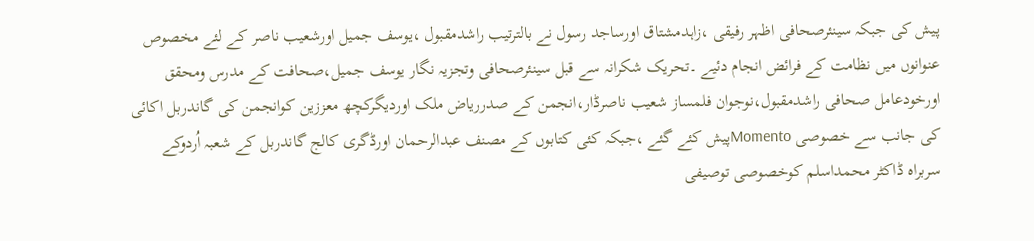پیش کی جبکہ سینئرصحافی اظہر رفیقی ،زاہدمشتاق اورساجد رسول نے بالترتیب راشدمقبول ،یوسف جمیل اورشعیب ناصر کے لئے مخصوص عنوانوں میں نظامت کے فرائض انجام دئیے ۔تحریک شکرانہ سے قبل سینئرصحافی وتجزیہ نگار یوسف جمیل،صحافت کے مدرس ومحقق اورخودعامل صحافی راشدمقبول،نوجوان فلمساز شعیب ناصرڈار،انجمن کے صدرریاض ملک اوردیگرکچھ معززین کوانجمن کی گاندربل اکائی کی جانب سے خصوصی Momentoپیش کئے گئے ،جبکہ کئی کتابوں کے مصنف عبدالرحمان اورڈگری کالج گاندربل کے شعبہ اُردوکے سربراہ ڈاکٹر محمداسلم کوخصوصی توصیفی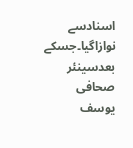اسنادسے نوازاگیا۔جسکے بعدسینئر صحافی یوسف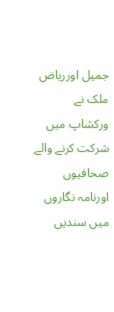جمیل اورریاض ملک نے ورکشاپ میں شرکت کرنے والے صحافیوں اورنامہ نگاروں میں سندیں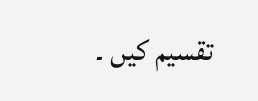تقسیم کیں ۔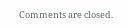Comments are closed.